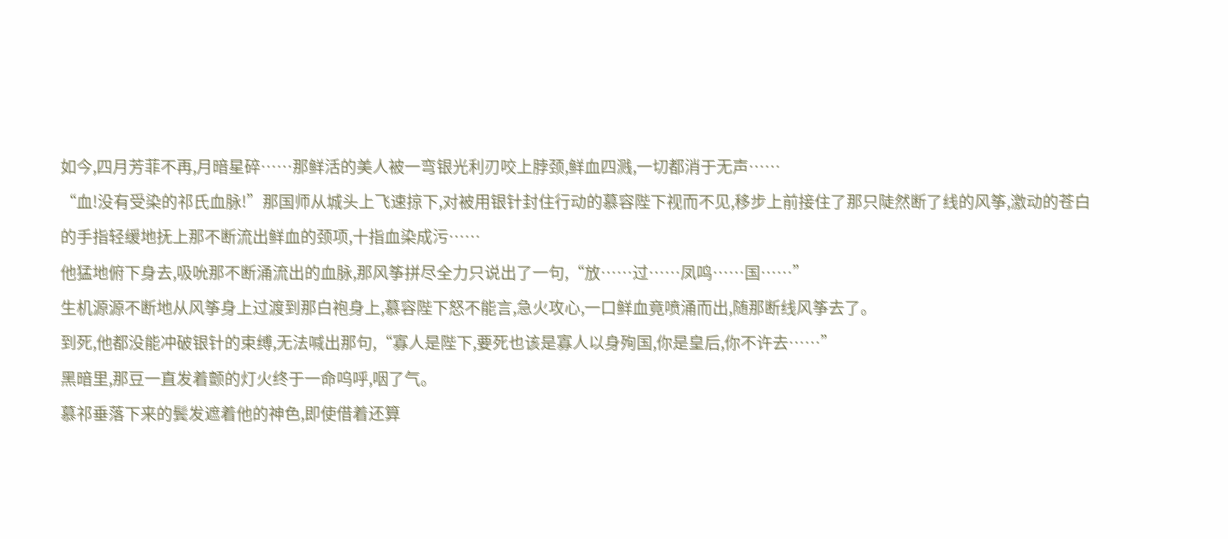如今,四月芳菲不再,月暗星碎……那鲜活的美人被一弯银光利刃咬上脖颈,鲜血四溅,一切都消于无声……
“血!没有受染的祁氏血脉!”那国师从城头上飞速掠下,对被用银针封住行动的慕容陛下视而不见,移步上前接住了那只陡然断了线的风筝,激动的苍白的手指轻缓地抚上那不断流出鲜血的颈项,十指血染成污……
他猛地俯下身去,吸吮那不断涌流出的血脉,那风筝拼尽全力只说出了一句,“放……过……凤鸣……国……”
生机源源不断地从风筝身上过渡到那白袍身上,慕容陛下怒不能言,急火攻心,一口鲜血竟喷涌而出,随那断线风筝去了。
到死,他都没能冲破银针的束缚,无法喊出那句,“寡人是陛下,要死也该是寡人以身殉国,你是皇后,你不许去……”
黑暗里,那豆一直发着颤的灯火终于一命呜呼,咽了气。
慕祁垂落下来的鬓发遮着他的神色,即使借着还算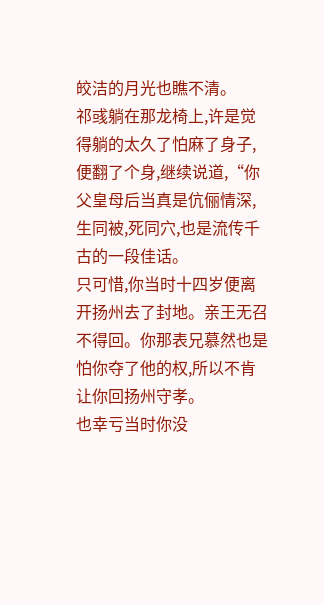皎洁的月光也瞧不清。
祁彧躺在那龙椅上,许是觉得躺的太久了怕麻了身子,便翻了个身,继续说道,“你父皇母后当真是伉俪情深,生同被,死同穴,也是流传千古的一段佳话。
只可惜,你当时十四岁便离开扬州去了封地。亲王无召不得回。你那表兄慕然也是怕你夺了他的权,所以不肯让你回扬州守孝。
也幸亏当时你没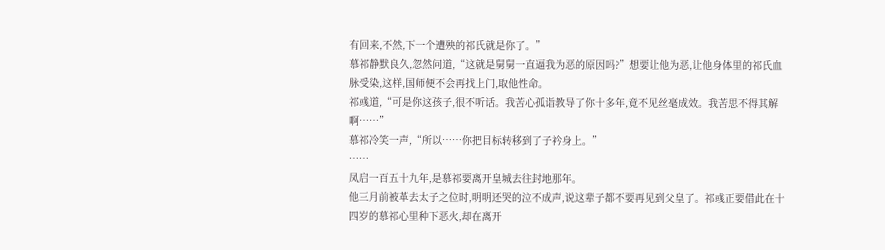有回来,不然,下一个遭殃的祁氏就是你了。”
慕祁静默良久,忽然问道,“这就是舅舅一直逼我为恶的原因吗?”想要让他为恶,让他身体里的祁氏血脉受染,这样,国师便不会再找上门,取他性命。
祁彧道,“可是你这孩子,很不听话。我苦心孤诣教导了你十多年,竟不见丝毫成效。我苦思不得其解啊……”
慕祁冷笑一声,“所以……你把目标转移到了子衿身上。”
……
凤启一百五十九年,是慕祁要离开皇城去往封地那年。
他三月前被革去太子之位时,明明还哭的泣不成声,说这辈子都不要再见到父皇了。祁彧正要借此在十四岁的慕祁心里种下恶火,却在离开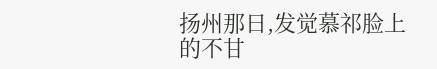扬州那日,发觉慕祁脸上的不甘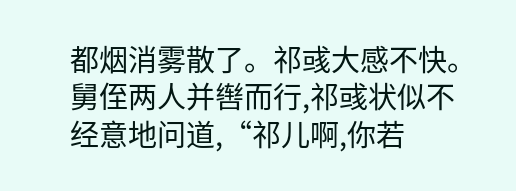都烟消雾散了。祁彧大感不快。
舅侄两人并辔而行,祁彧状似不经意地问道,“祁儿啊,你若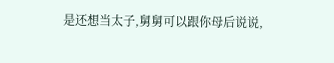是还想当太子,舅舅可以跟你母后说说,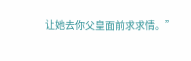让她去你父皇面前求求情。”